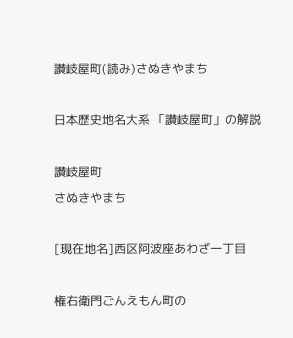讃岐屋町(読み)さぬきやまち

日本歴史地名大系 「讃岐屋町」の解説

讃岐屋町
さぬきやまち

[現在地名]西区阿波座あわざ一丁目

権右衛門ごんえもん町の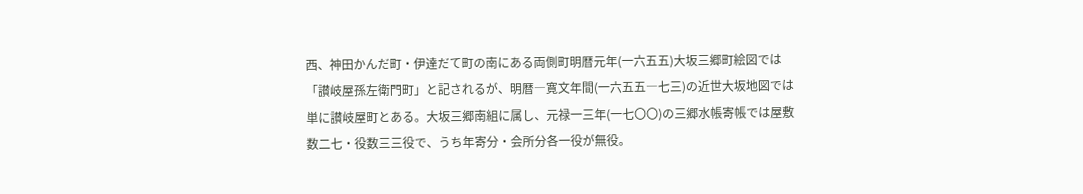西、神田かんだ町・伊達だて町の南にある両側町明暦元年(一六五五)大坂三郷町絵図では「讃岐屋孫左衛門町」と記されるが、明暦―寛文年間(一六五五―七三)の近世大坂地図では単に讃岐屋町とある。大坂三郷南組に属し、元禄一三年(一七〇〇)の三郷水帳寄帳では屋敷数二七・役数三三役で、うち年寄分・会所分各一役が無役。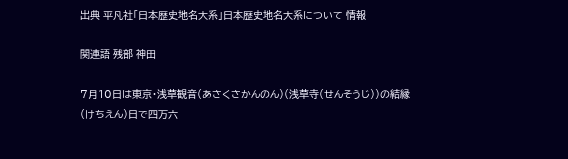出典 平凡社「日本歴史地名大系」日本歴史地名大系について 情報

関連語 残部 神田

7月10日は東京・浅草観音(あさくさかんのん)(浅草寺(せんそうじ))の結縁(けちえん)日で四万六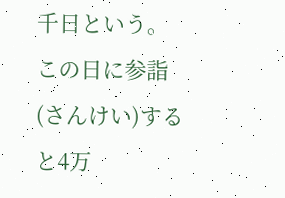千日という。この日に参詣(さんけい)すると4万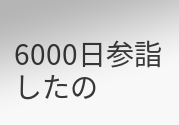6000日参詣したの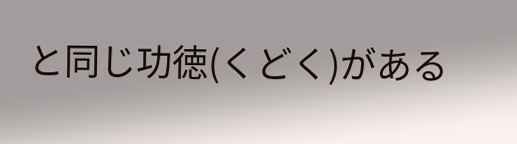と同じ功徳(くどく)がある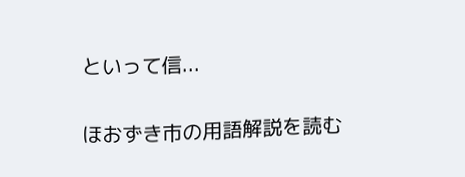といって信...

ほおずき市の用語解説を読む